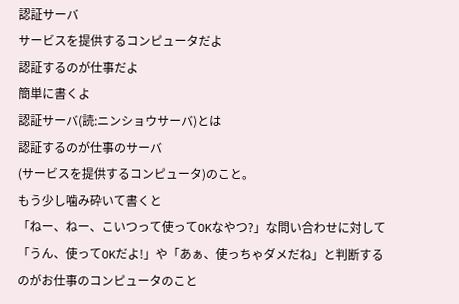認証サーバ
サービスを提供するコンピュータだよ
認証するのが仕事だよ
簡単に書くよ
認証サーバ(読:ニンショウサーバ)とは
認証するのが仕事のサーバ
(サービスを提供するコンピュータ)のこと。
もう少し噛み砕いて書くと
「ねー、ねー、こいつって使ってOKなやつ?」な問い合わせに対して「うん、使ってOKだよ!」や「あぁ、使っちゃダメだね」と判断するのがお仕事のコンピュータのこと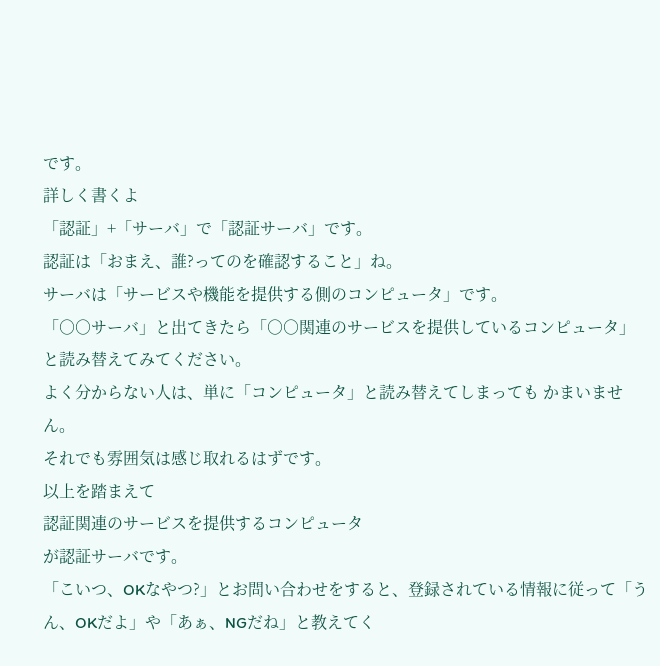です。
詳しく書くよ
「認証」+「サーバ」で「認証サーバ」です。
認証は「おまえ、誰?ってのを確認すること」ね。
サーバは「サービスや機能を提供する側のコンピュータ」です。
「○○サーバ」と出てきたら「○○関連のサービスを提供しているコンピュータ」と読み替えてみてください。
よく分からない人は、単に「コンピュータ」と読み替えてしまっても かまいません。
それでも雰囲気は感じ取れるはずです。
以上を踏まえて
認証関連のサービスを提供するコンピュータ
が認証サーバです。
「こいつ、OKなやつ?」とお問い合わせをすると、登録されている情報に従って「うん、OKだよ」や「あぁ、NGだね」と教えてく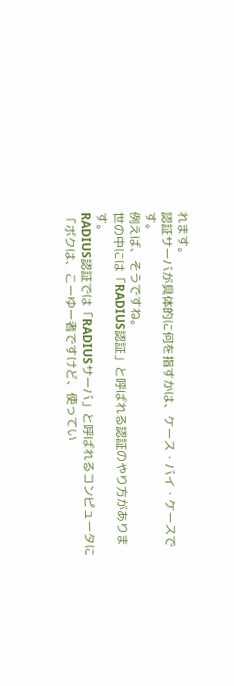れます。
認証サーバが具体的に何を指すかは、ケース・バイ・ケースです。
例えば、そうですね。
世の中には「RADIUS認証」と呼ばれる認証のやり方があります。
RADIUS認証では「RADIUSサーバ」と呼ばれるコンピュータに「ボクは、こーゆー者ですけど、使ってい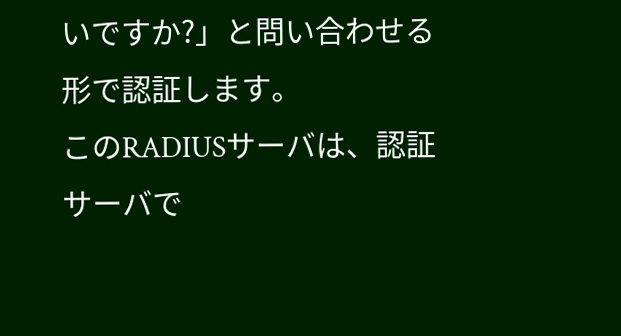いですか?」と問い合わせる形で認証します。
このRADIUSサーバは、認証サーバで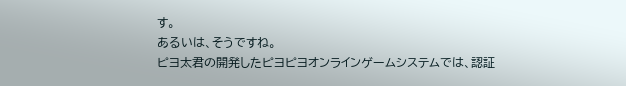す。
あるいは、そうですね。
ピヨ太君の開発したピヨピヨオンラインゲームシステムでは、認証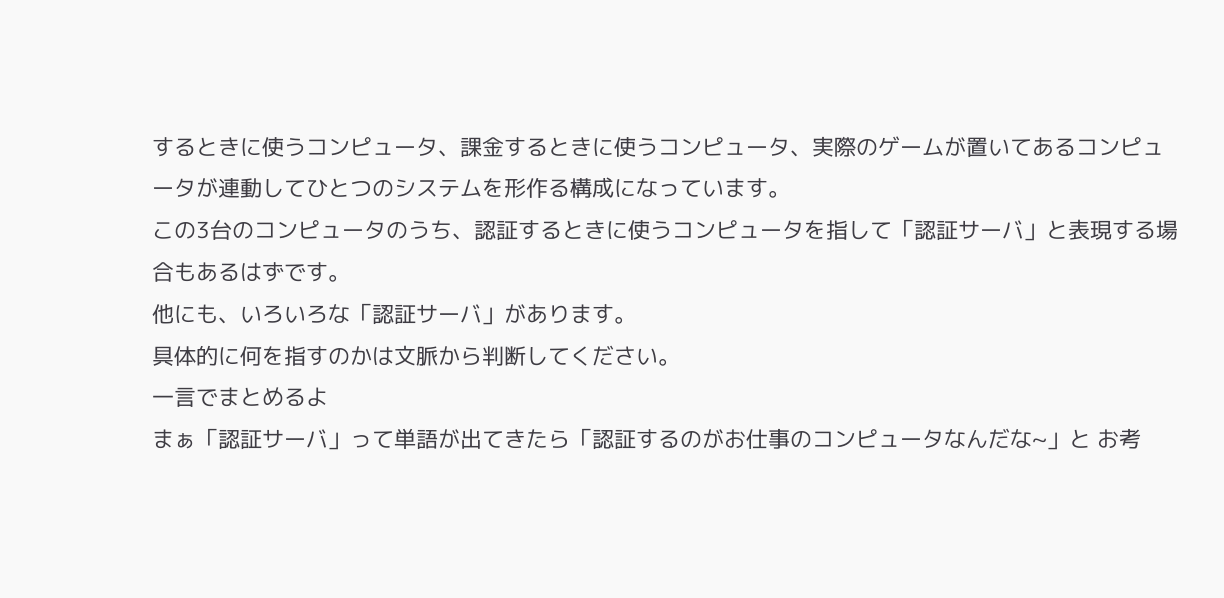するときに使うコンピュータ、課金するときに使うコンピュータ、実際のゲームが置いてあるコンピュータが連動してひとつのシステムを形作る構成になっています。
この3台のコンピュータのうち、認証するときに使うコンピュータを指して「認証サーバ」と表現する場合もあるはずです。
他にも、いろいろな「認証サーバ」があります。
具体的に何を指すのかは文脈から判断してください。
一言でまとめるよ
まぁ「認証サーバ」って単語が出てきたら「認証するのがお仕事のコンピュータなんだな~」と お考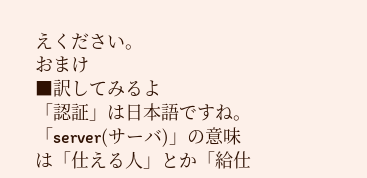えください。
おまけ
■訳してみるよ
「認証」は日本語ですね。
「server(サーバ)」の意味は「仕える人」とか「給仕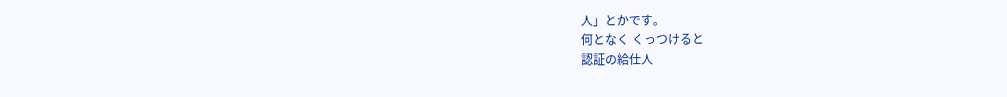人」とかです。
何となく くっつけると
認証の給仕人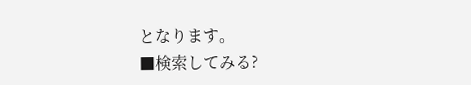となります。
■検索してみる?